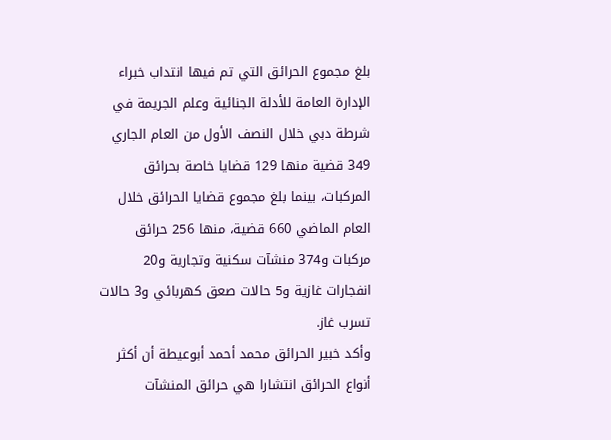بلغ مجموع الحرائق التي تم فيها انتداب خبراء الإدارة العامة للأدلة الجنائية وعلم الجريمة في شرطة دبي خلال النصف الأول من العام الجاري 349 قضية منها 129 قضايا خاصة بحرائق المركبات، بينما بلغ مجموع قضايا الحرائق خلال العام الماضي 660 قضية، منها 256 حرائق مركبات و374 منشآت سكنية وتجارية و20 انفجارات غازية و5 حالات صعق كهربائي و3 حالات تسرب غاز.
وأكد خبير الحرائق محمد أحمد أبوعيطة أن أكثر أنواع الحرائق انتشارا هي حرائق المنشآت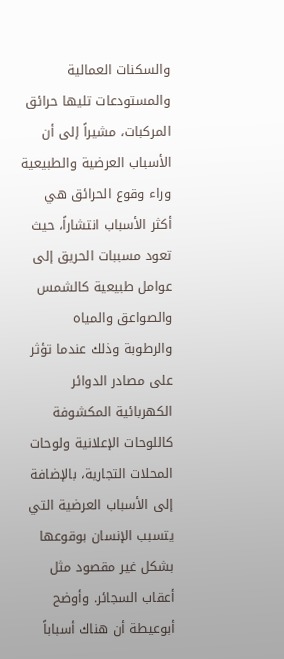والسكنات العمالية والمستودعات تليها حرائق المركبات، مشيراً إلى أن الأسباب العرضية والطبيعية وراء وقوع الحرائق هي أكثر الأسباب انتشاراً، حيث تعود مسببات الحريق إلى عوامل طبيعية كالشمس والصواعق والمياه والرطوبة وذلك عندما تؤثر على مصادر الدوائر الكهربائية المكشوفة كاللوحات الإعلانية ولوحات المحلات التجارية، بالإضافة إلى الأسباب العرضية التي يتسبب الإنسان بوقوعها بشكل غير مقصود مثل أعقاب السجائر. وأوضح أبوعيطة أن هناك أسباباً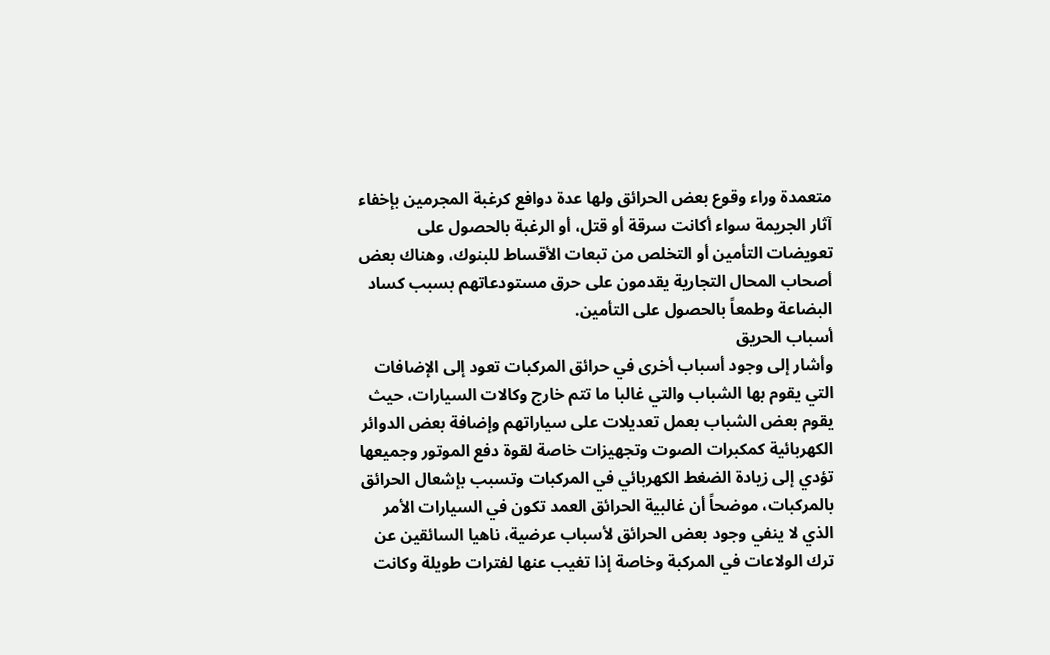متعمدة وراء وقوع بعض الحرائق ولها عدة دوافع كرغبة المجرمين بإخفاء آثار الجريمة سواء أكانت سرقة أو قتل، أو الرغبة بالحصول على تعويضات التأمين أو التخلص من تبعات الأقساط للبنوك، وهناك بعض أصحاب المحال التجارية يقدمون على حرق مستودعاتهم بسبب كساد البضاعة وطمعاً بالحصول على التأمين.
أسباب الحريق
وأشار إلى وجود أسباب أخرى في حرائق المركبات تعود إلى الإضافات التي يقوم بها الشباب والتي غالبا ما تتم خارج وكالات السيارات، حيث يقوم بعض الشباب بعمل تعديلات على سياراتهم وإضافة بعض الدوائر الكهربائية كمكبرات الصوت وتجهيزات خاصة لقوة دفع الموتور وجميعها تؤدي إلى زيادة الضغط الكهربائي في المركبات وتسبب بإشعال الحرائق بالمركبات، موضحاً أن غالبية الحرائق العمد تكون في السيارات الأمر الذي لا ينفي وجود بعض الحرائق لأسباب عرضية، ناهيا السائقين عن ترك الولاعات في المركبة وخاصة إذا تغيب عنها لفترات طويلة وكانت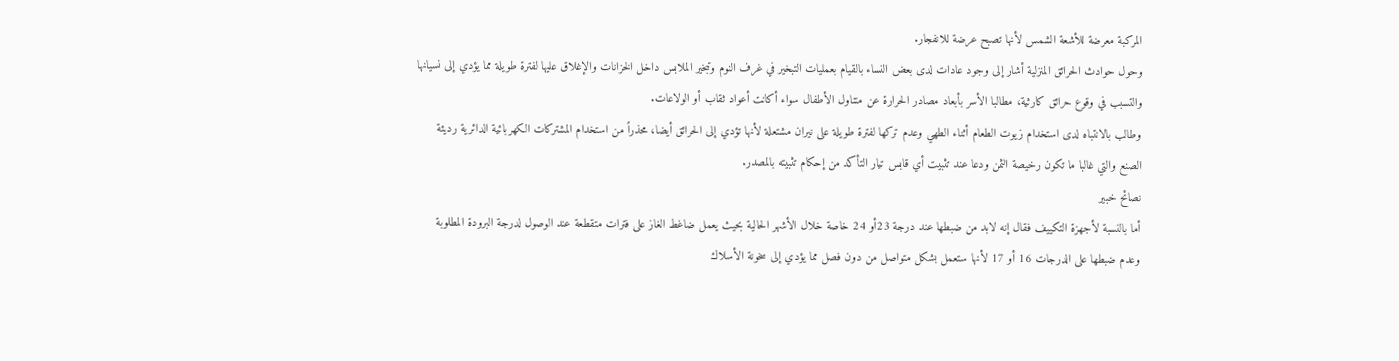المركبة معرضة للأشعة الشمس لأنها تصبح عرضة للانفجار.
وحول حوادث الحرائق المنزلية أشار إلى وجود عادات لدى بعض النساء بالقيام بعمليات التبخير في غرف النوم وتبخير الملابس داخل الخزانات والإغلاق عليها لفترة طويلة مما يؤدي إلى نسيانها والتسبب في وقوع حرائق كارثية، مطالبا الأسر بأبعاد مصادر الحرارة عن متناول الأطفال سواء أكانت أعواد ثقاب أو الولاعات.
وطالب بالانتباه لدى استخدام زيوت الطعام أثناء الطهي وعدم تركها لفترة طويلة على نيران مشتعلة لأنها تؤدي إلى الحرائق أيضا، محذراً من استخدام المشتركات الكهربائية الدائرية رديئة الصنع والتي غالبا ما تكون رخيصة الثمن ودعا عند تثبيت أي قابس تيار التأكد من إحكام تثبيته بالمصدر.
نصائح خبير
أما بالنسبة لأجهزة التكييف فقال إنه لابد من ضبطها عند درجة 23أو 24 خاصة خلال الأشهر الحالية بحيث يعمل ضاغط الغاز على فترات متقطعة عند الوصول لدرجة البرودة المطلوبة وعدم ضبطها على الدرجات 16 أو 17 لأنها ستعمل بشكل متواصل من دون فصل مما يؤدي إلى سخونة الأسلاك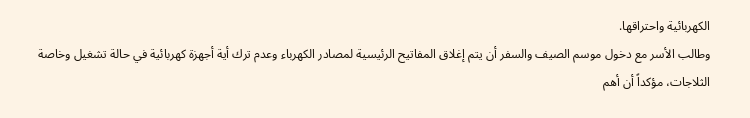الكهربائية واحتراقها.
وطالب الأسر مع دخول موسم الصيف والسفر أن يتم إغلاق المفاتيح الرئيسية لمصادر الكهرباء وعدم ترك أية أجهزة كهربائية في حالة تشغيل وخاصة الثلاجات، مؤكداً أن أهم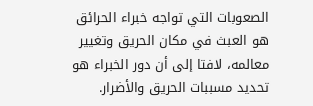الصعوبات التي تواجه خبراء الحرائق هو العبث في مكان الحريق وتغيير معالمه، لافتا إلى أن دور الخبراء هو تحديد مسببات الحريق والأضرار.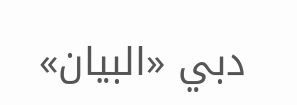دبي «البيان»